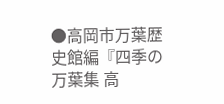●高岡市万葉歴史館編『四季の万葉集 高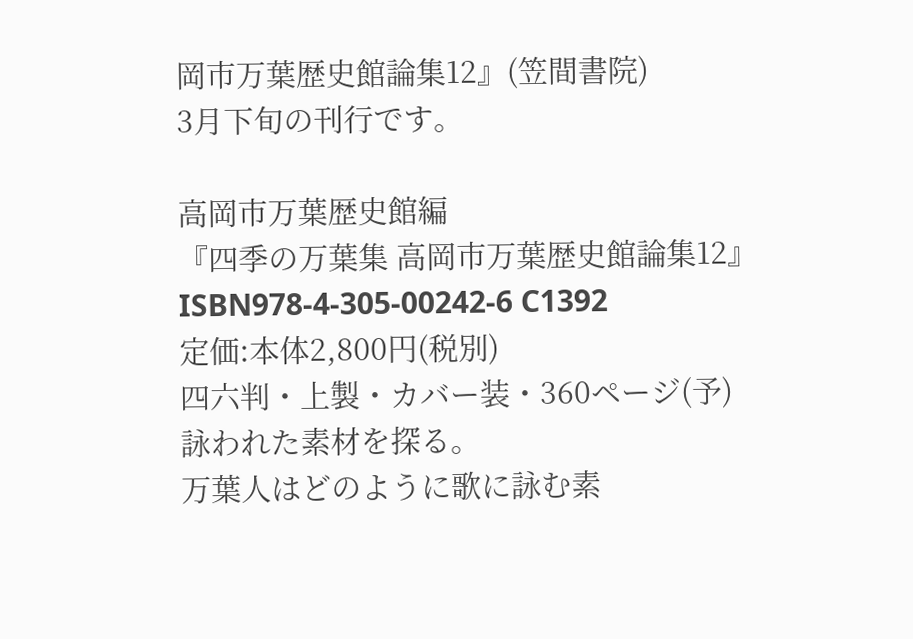岡市万葉歴史館論集12』(笠間書院)
3月下旬の刊行です。

高岡市万葉歴史館編
『四季の万葉集 高岡市万葉歴史館論集12』
ISBN978-4-305-00242-6 C1392
定価:本体2,800円(税別)
四六判・上製・カバー装・360ページ(予)
詠われた素材を探る。
万葉人はどのように歌に詠む素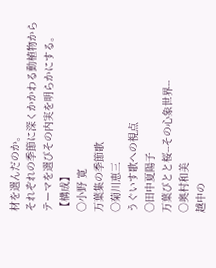材を選んだのか。
それぞれの季節に深くかかわる動植物から
テーマを選びその内実を明らかにする。
【構成】
○小野 寛
万葉集の季節歌
○菊川恵三
うぐいす歌への視点
○田中夏陽子
万葉びとと桜--その心象世界--
○奥村和美
越中の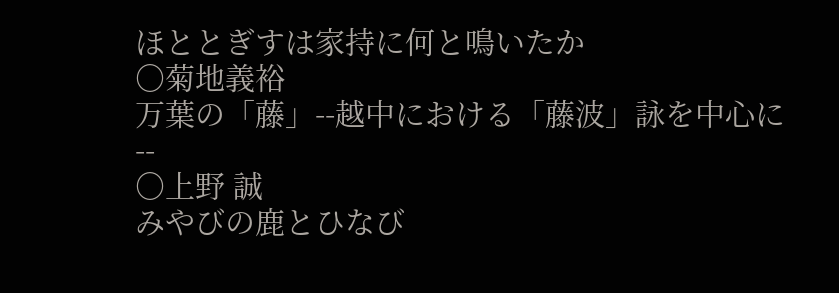ほととぎすは家持に何と鳴いたか
○菊地義裕
万葉の「藤」--越中における「藤波」詠を中心に--
○上野 誠
みやびの鹿とひなび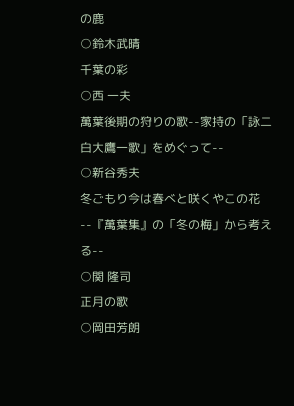の鹿
○鈴木武晴
千葉の彩
○西 一夫
萬葉後期の狩りの歌--家持の「詠二白大鷹一歌」をめぐって--
○新谷秀夫
冬ごもり今は春べと咲くやこの花--『萬葉集』の「冬の梅」から考える--
○関 隆司
正月の歌
○岡田芳朗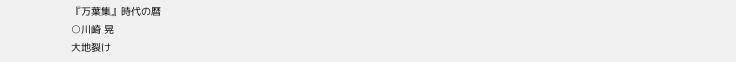『万葉集』時代の暦
○川崎 晃
大地裂け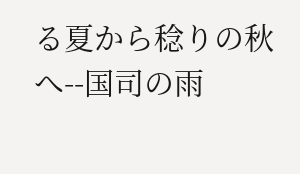る夏から稔りの秋へ--国司の雨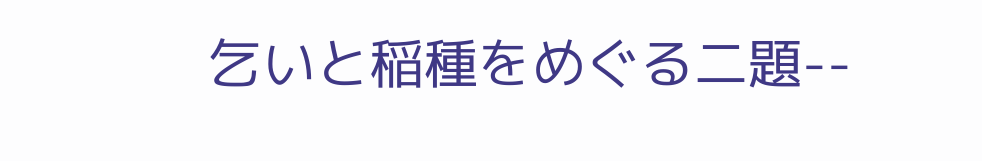乞いと稲種をめぐる二題--